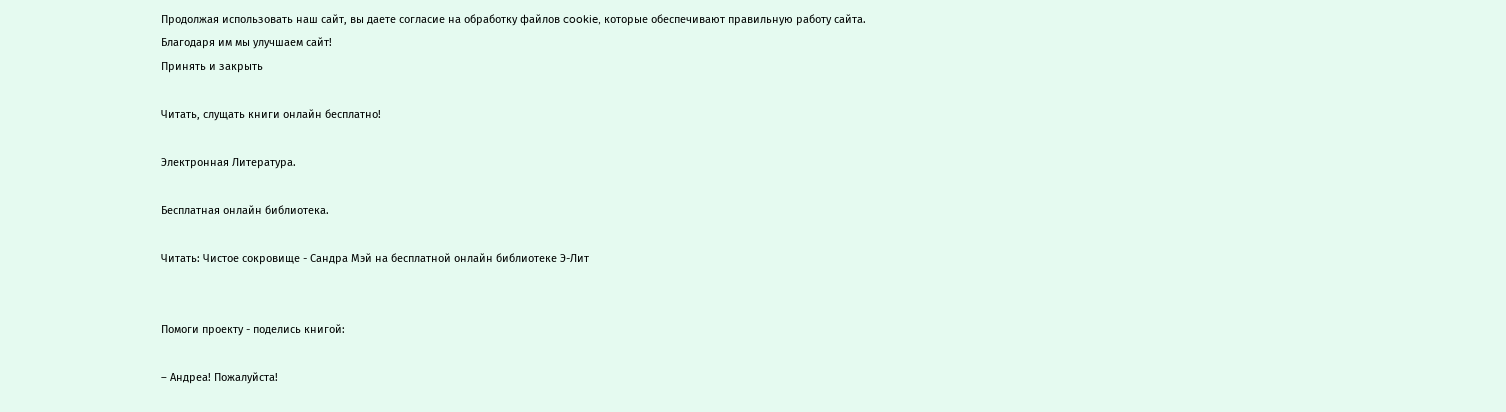Продолжая использовать наш сайт, вы даете согласие на обработку файлов cookie, которые обеспечивают правильную работу сайта. Благодаря им мы улучшаем сайт!
Принять и закрыть

Читать, слущать книги онлайн бесплатно!

Электронная Литература.

Бесплатная онлайн библиотека.

Читать: Чистое сокровище - Сандра Мэй на бесплатной онлайн библиотеке Э-Лит


Помоги проекту - поделись книгой:

– Андреа! Пожалуйста!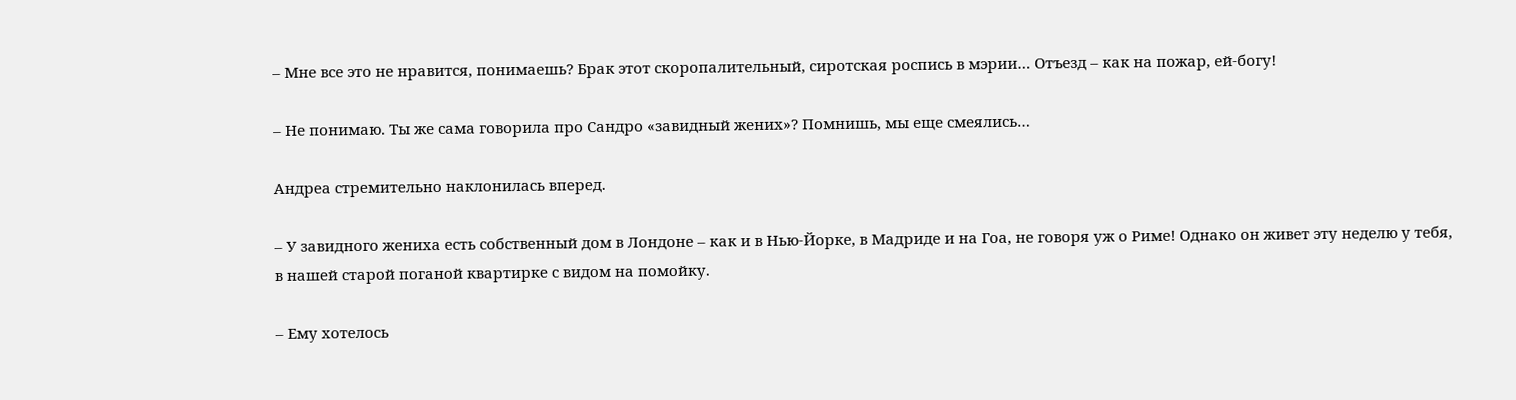– Мне все это не нравится, понимаешь? Брак этот скоропалительный, сиротская роспись в мэрии… Отъезд – как на пожар, ей-богу!

– Не понимаю. Ты же сама говорила про Сандро «завидный жених»? Помнишь, мы еще смеялись…

Андреа стремительно наклонилась вперед.

– У завидного жениха есть собственный дом в Лондоне – как и в Нью-Йорке, в Мадриде и на Гоа, не говоря уж о Риме! Однако он живет эту неделю у тебя, в нашей старой поганой квартирке с видом на помойку.

– Ему хотелось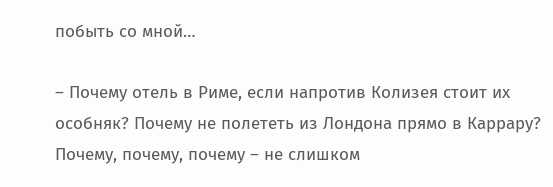побыть со мной…

– Почему отель в Риме, если напротив Колизея стоит их особняк? Почему не полететь из Лондона прямо в Каррару? Почему, почему, почему – не слишком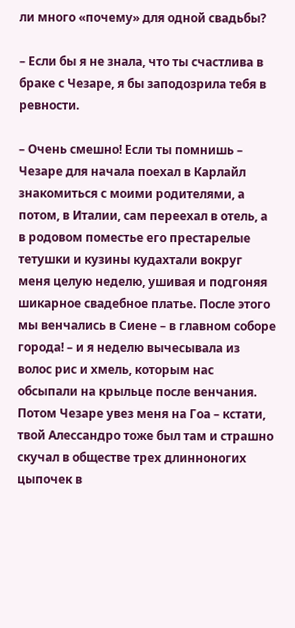ли много «почему» для одной свадьбы?

– Если бы я не знала, что ты счастлива в браке с Чезаре, я бы заподозрила тебя в ревности.

– Очень смешно! Если ты помнишь – Чезаре для начала поехал в Карлайл знакомиться с моими родителями, а потом, в Италии, сам переехал в отель, а в родовом поместье его престарелые тетушки и кузины кудахтали вокруг меня целую неделю, ушивая и подгоняя шикарное свадебное платье. После этого мы венчались в Сиене – в главном соборе города! – и я неделю вычесывала из волос рис и хмель, которым нас обсыпали на крыльце после венчания. Потом Чезаре увез меня на Гоа – кстати, твой Алессандро тоже был там и страшно скучал в обществе трех длинноногих цыпочек в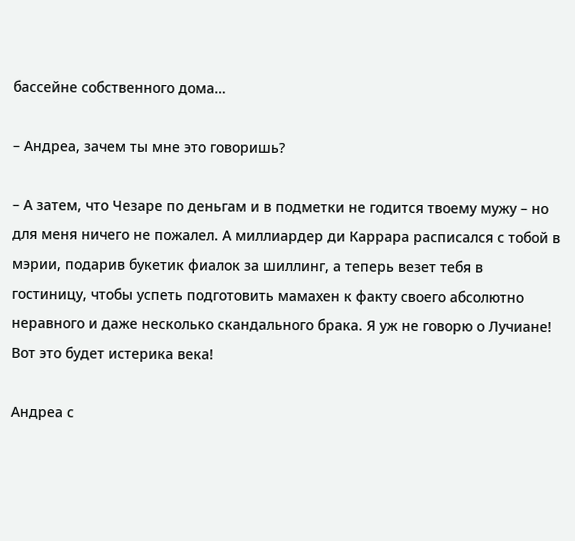бассейне собственного дома…

– Андреа, зачем ты мне это говоришь?

– А затем, что Чезаре по деньгам и в подметки не годится твоему мужу – но для меня ничего не пожалел. А миллиардер ди Каррара расписался с тобой в мэрии, подарив букетик фиалок за шиллинг, а теперь везет тебя в гостиницу, чтобы успеть подготовить мамахен к факту своего абсолютно неравного и даже несколько скандального брака. Я уж не говорю о Лучиане! Вот это будет истерика века!

Андреа с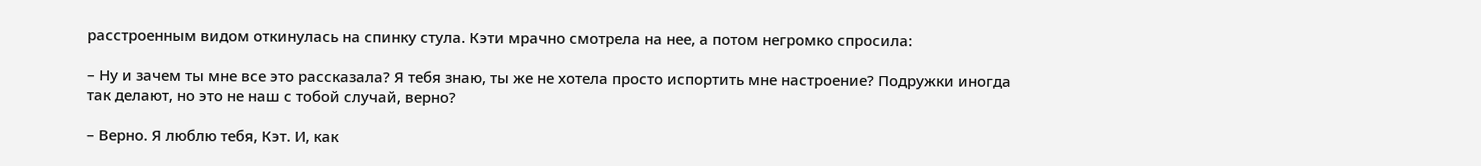расстроенным видом откинулась на спинку стула. Кэти мрачно смотрела на нее, а потом негромко спросила:

– Ну и зачем ты мне все это рассказала? Я тебя знаю, ты же не хотела просто испортить мне настроение? Подружки иногда так делают, но это не наш с тобой случай, верно?

– Верно. Я люблю тебя, Кэт. И, как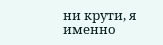ни крути, я именно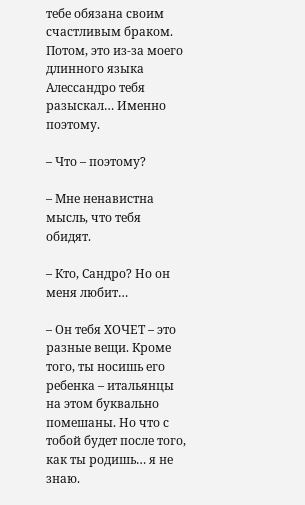тебе обязана своим счастливым браком. Потом, это из-за моего длинного языка Алессандро тебя разыскал… Именно поэтому.

– Что – поэтому?

– Мне ненавистна мысль, что тебя обидят.

– Кто, Сандро? Но он меня любит…

– Он тебя ХОЧЕТ – это разные вещи. Кроме того, ты носишь его ребенка – итальянцы на этом буквально помешаны. Но что с тобой будет после того, как ты родишь… я не знаю.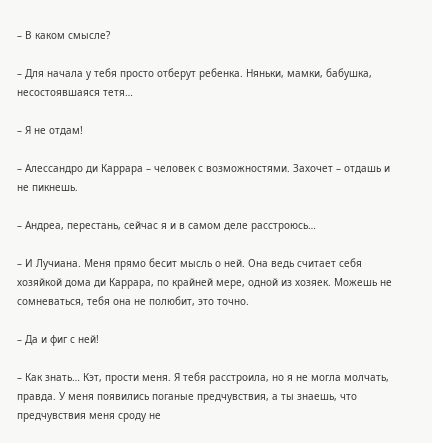– В каком смысле?

– Для начала у тебя просто отберут ребенка. Няньки, мамки, бабушка, несостоявшаяся тетя…

– Я не отдам!

– Алессандро ди Каррара – человек с возможностями. Захочет – отдашь и не пикнешь.

– Андреа, перестань, сейчас я и в самом деле расстроюсь…

– И Лучиана. Меня прямо бесит мысль о ней. Она ведь считает себя хозяйкой дома ди Каррара, по крайней мере, одной из хозяек. Можешь не сомневаться, тебя она не полюбит, это точно.

– Да и фиг с ней!

– Как знать… Кэт, прости меня. Я тебя расстроила, но я не могла молчать, правда. У меня появились поганые предчувствия, а ты знаешь, что предчувствия меня сроду не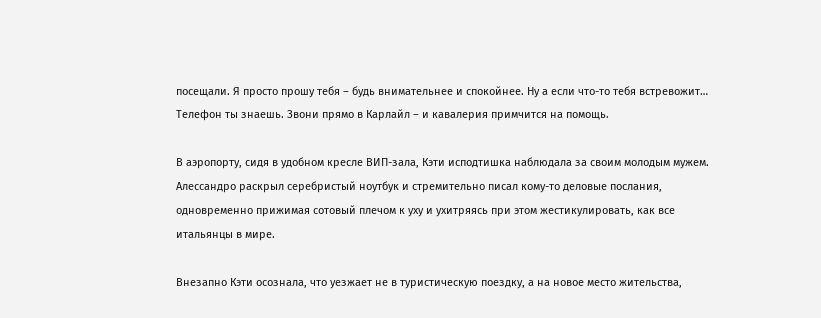посещали. Я просто прошу тебя – будь внимательнее и спокойнее. Ну а если что-то тебя встревожит… Телефон ты знаешь. Звони прямо в Карлайл – и кавалерия примчится на помощь.

В аэропорту, сидя в удобном кресле ВИП-зала, Кэти исподтишка наблюдала за своим молодым мужем. Алессандро раскрыл серебристый ноутбук и стремительно писал кому-то деловые послания, одновременно прижимая сотовый плечом к уху и ухитряясь при этом жестикулировать, как все итальянцы в мире.

Внезапно Кэти осознала, что уезжает не в туристическую поездку, а на новое место жительства,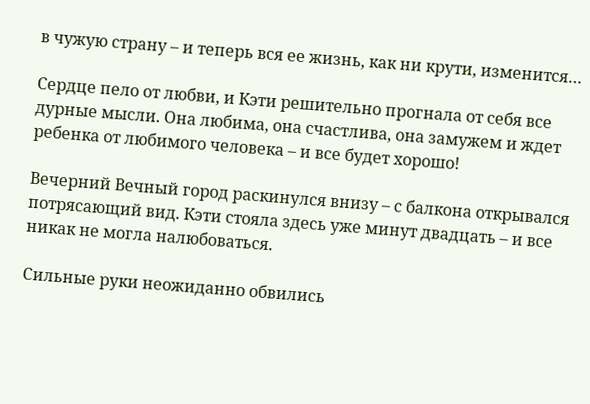в чужую страну – и теперь вся ее жизнь, как ни крути, изменится…

Сердце пело от любви, и Кэти решительно прогнала от себя все дурные мысли. Она любима, она счастлива, она замужем и ждет ребенка от любимого человека – и все будет хорошо!

Вечерний Вечный город раскинулся внизу – с балкона открывался потрясающий вид. Кэти стояла здесь уже минут двадцать – и все никак не могла налюбоваться.

Сильные руки неожиданно обвились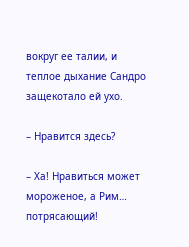вокруг ее талии, и теплое дыхание Сандро защекотало ей ухо.

– Нравится здесь?

– Ха! Нравиться может мороженое, а Рим… потрясающий!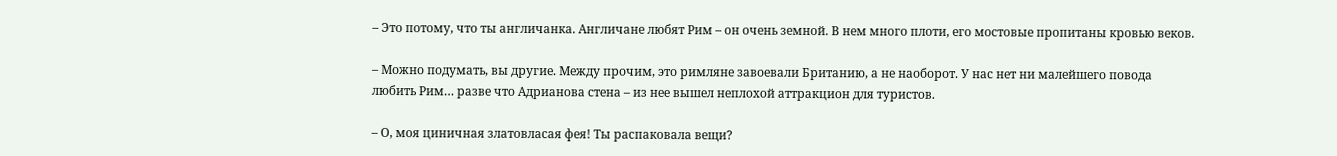– Это потому, что ты англичанка. Англичане любят Рим – он очень земной. В нем много плоти, его мостовые пропитаны кровью веков.

– Можно подумать, вы другие. Между прочим, это римляне завоевали Британию, а не наоборот. У нас нет ни малейшего повода любить Рим… разве что Адрианова стена – из нее вышел неплохой аттракцион для туристов.

– О, моя циничная златовласая фея! Ты распаковала вещи?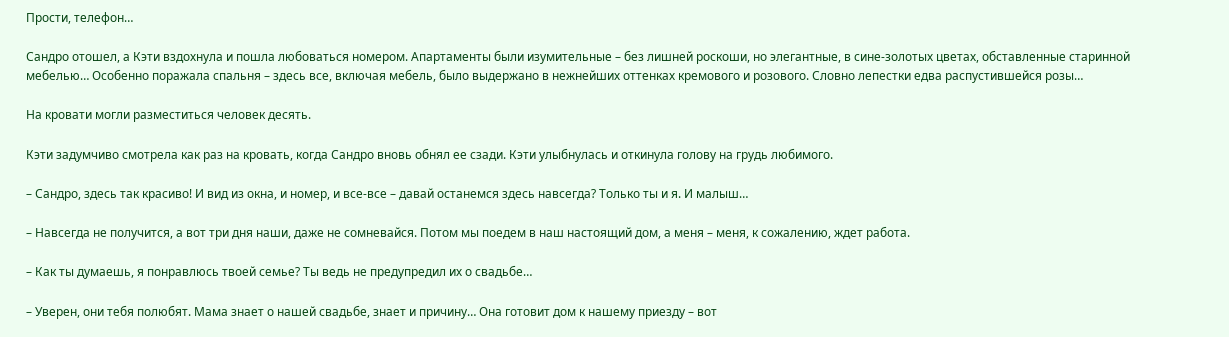Прости, телефон…

Сандро отошел, а Кэти вздохнула и пошла любоваться номером. Апартаменты были изумительные – без лишней роскоши, но элегантные, в сине-золотых цветах, обставленные старинной мебелью… Особенно поражала спальня – здесь все, включая мебель, было выдержано в нежнейших оттенках кремового и розового. Словно лепестки едва распустившейся розы…

На кровати могли разместиться человек десять.

Кэти задумчиво смотрела как раз на кровать, когда Сандро вновь обнял ее сзади. Кэти улыбнулась и откинула голову на грудь любимого.

– Сандро, здесь так красиво! И вид из окна, и номер, и все-все – давай останемся здесь навсегда? Только ты и я. И малыш…

– Навсегда не получится, а вот три дня наши, даже не сомневайся. Потом мы поедем в наш настоящий дом, а меня – меня, к сожалению, ждет работа.

– Как ты думаешь, я понравлюсь твоей семье? Ты ведь не предупредил их о свадьбе…

– Уверен, они тебя полюбят. Мама знает о нашей свадьбе, знает и причину… Она готовит дом к нашему приезду – вот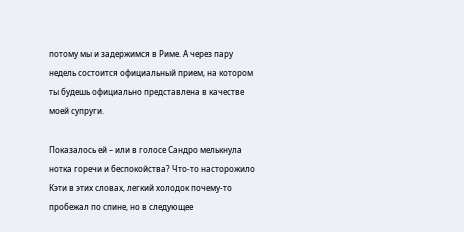потому мы и задержимся в Риме. А через пару недель состоится официальный прием, на котором ты будешь официально представлена в качестве моей супруги.

Показалось ей – или в голосе Сандро мелькнула нотка горечи и беспокойства? Что-то насторожило Кэти в этих словах, легкий холодок почему-то пробежал по спине, но в следующее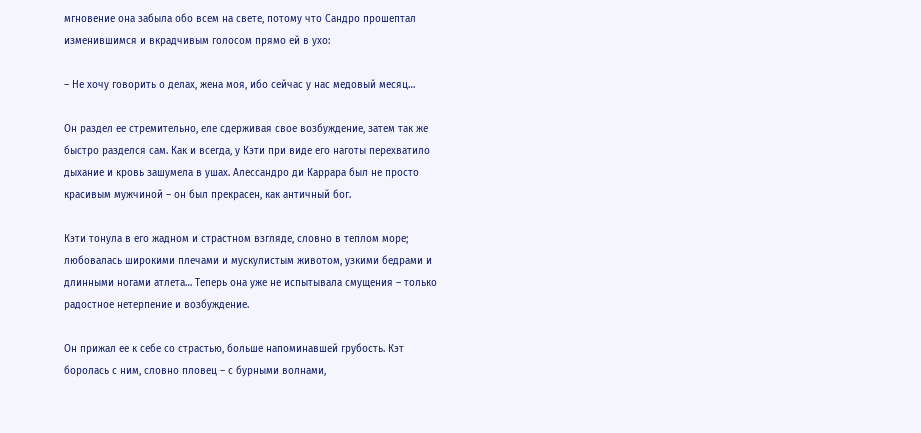мгновение она забыла обо всем на свете, потому что Сандро прошептал изменившимся и вкрадчивым голосом прямо ей в ухо:

– Не хочу говорить о делах, жена моя, ибо сейчас у нас медовый месяц…

Он раздел ее стремительно, еле сдерживая свое возбуждение, затем так же быстро разделся сам. Как и всегда, у Кэти при виде его наготы перехватило дыхание и кровь зашумела в ушах. Алессандро ди Каррара был не просто красивым мужчиной – он был прекрасен, как античный бог.

Кэти тонула в его жадном и страстном взгляде, словно в теплом море; любовалась широкими плечами и мускулистым животом, узкими бедрами и длинными ногами атлета… Теперь она уже не испытывала смущения – только радостное нетерпение и возбуждение.

Он прижал ее к себе со страстью, больше напоминавшей грубость. Кэт боролась с ним, словно пловец – с бурными волнами,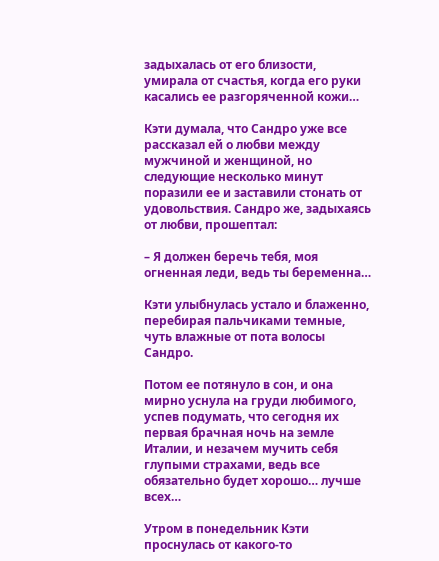задыхалась от его близости, умирала от счастья, когда его руки касались ее разгоряченной кожи…

Кэти думала, что Сандро уже все рассказал ей о любви между мужчиной и женщиной, но следующие несколько минут поразили ее и заставили стонать от удовольствия. Сандро же, задыхаясь от любви, прошептал:

– Я должен беречь тебя, моя огненная леди, ведь ты беременна…

Кэти улыбнулась устало и блаженно, перебирая пальчиками темные, чуть влажные от пота волосы Сандро.

Потом ее потянуло в сон, и она мирно уснула на груди любимого, успев подумать, что сегодня их первая брачная ночь на земле Италии, и незачем мучить себя глупыми страхами, ведь все обязательно будет хорошо… лучше всех…

Утром в понедельник Кэти проснулась от какого-то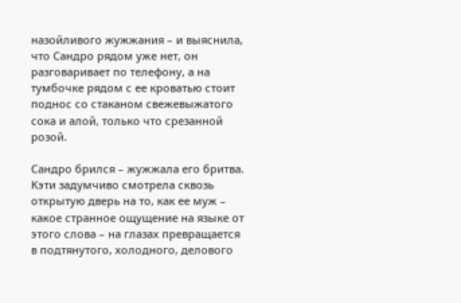назойливого жужжания – и выяснила, что Сандро рядом уже нет, он разговаривает по телефону, а на тумбочке рядом с ее кроватью стоит поднос со стаканом свежевыжатого сока и алой, только что срезанной розой.

Сандро брился – жужжала его бритва. Кэти задумчиво смотрела сквозь открытую дверь на то, как ее муж – какое странное ощущение на языке от этого слова – на глазах превращается в подтянутого, холодного, делового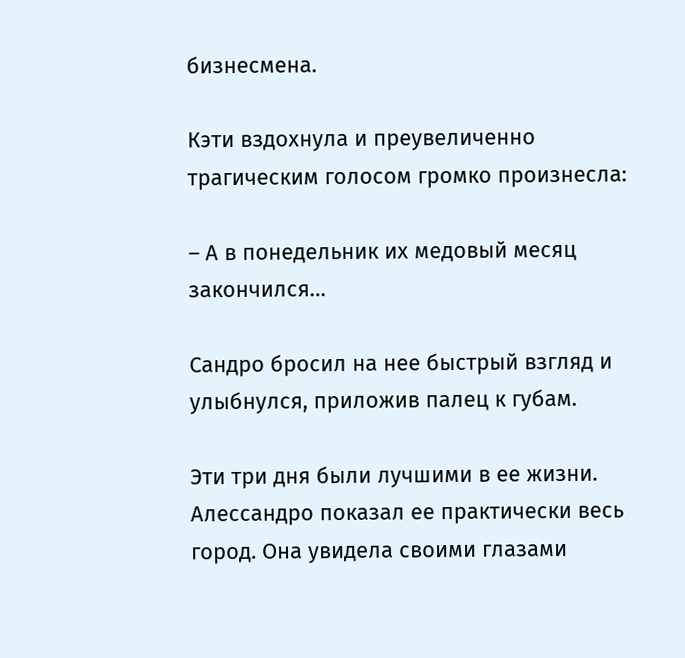бизнесмена.

Кэти вздохнула и преувеличенно трагическим голосом громко произнесла:

– А в понедельник их медовый месяц закончился…

Сандро бросил на нее быстрый взгляд и улыбнулся, приложив палец к губам.

Эти три дня были лучшими в ее жизни. Алессандро показал ее практически весь город. Она увидела своими глазами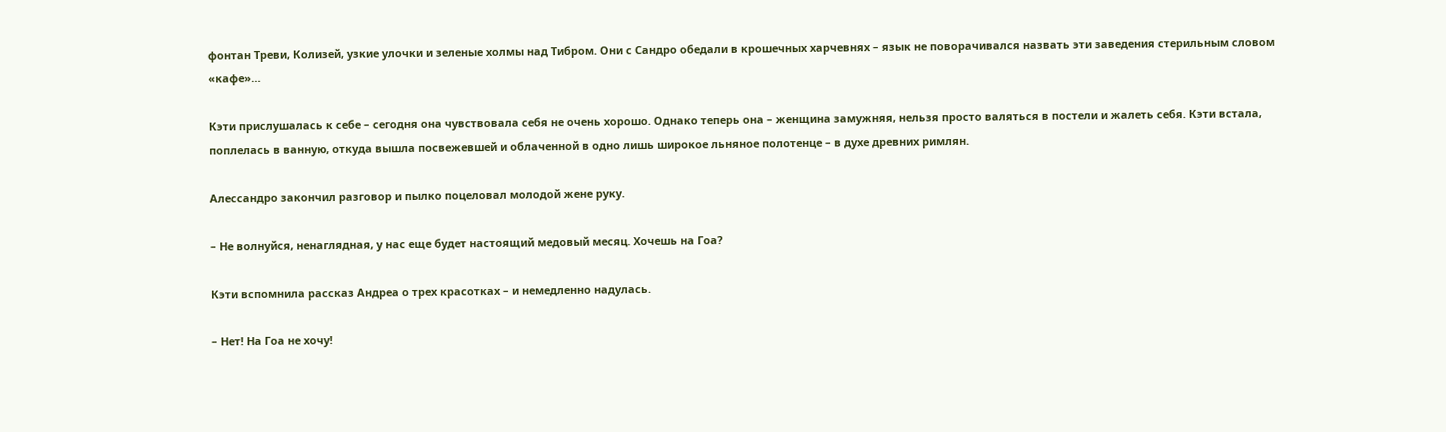фонтан Треви, Колизей, узкие улочки и зеленые холмы над Тибром. Они с Сандро обедали в крошечных харчевнях – язык не поворачивался назвать эти заведения стерильным словом «кафе»…

Кэти прислушалась к себе – сегодня она чувствовала себя не очень хорошо. Однако теперь она – женщина замужняя, нельзя просто валяться в постели и жалеть себя. Кэти встала, поплелась в ванную, откуда вышла посвежевшей и облаченной в одно лишь широкое льняное полотенце – в духе древних римлян.

Алессандро закончил разговор и пылко поцеловал молодой жене руку.

– Не волнуйся, ненаглядная, у нас еще будет настоящий медовый месяц. Хочешь на Гоа?

Кэти вспомнила рассказ Андреа о трех красотках – и немедленно надулась.

– Нет! На Гоа не хочу!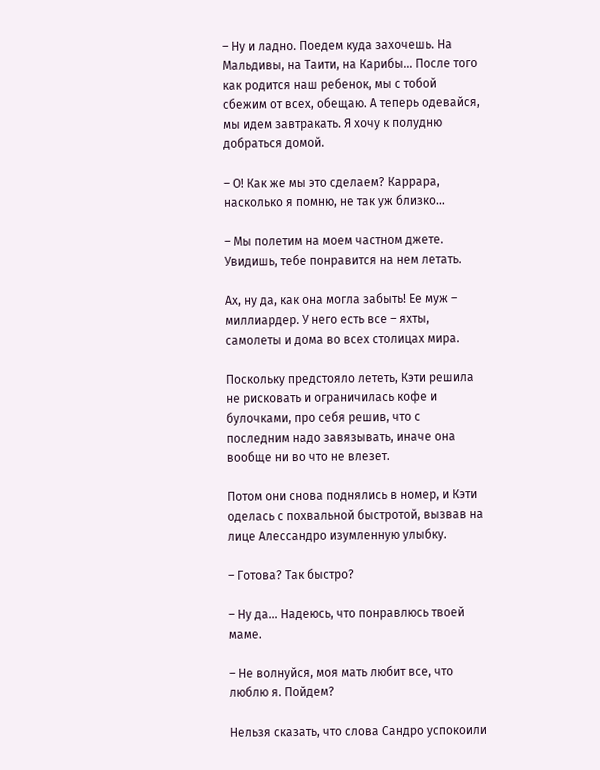– Ну и ладно. Поедем куда захочешь. На Мальдивы, на Таити, на Карибы… После того как родится наш ребенок, мы с тобой сбежим от всех, обещаю. А теперь одевайся, мы идем завтракать. Я хочу к полудню добраться домой.

– О! Как же мы это сделаем? Каррара, насколько я помню, не так уж близко…

– Мы полетим на моем частном джете. Увидишь, тебе понравится на нем летать.

Ах, ну да, как она могла забыть! Ее муж – миллиардер. У него есть все – яхты, самолеты и дома во всех столицах мира.

Поскольку предстояло лететь, Кэти решила не рисковать и ограничилась кофе и булочками, про себя решив, что с последним надо завязывать, иначе она вообще ни во что не влезет.

Потом они снова поднялись в номер, и Кэти оделась с похвальной быстротой, вызвав на лице Алессандро изумленную улыбку.

– Готова? Так быстро?

– Ну да… Надеюсь, что понравлюсь твоей маме.

– Не волнуйся, моя мать любит все, что люблю я. Пойдем?

Нельзя сказать, что слова Сандро успокоили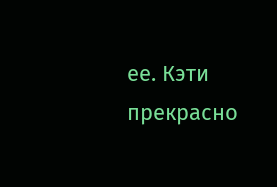ее. Кэти прекрасно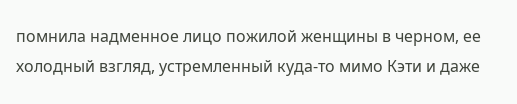помнила надменное лицо пожилой женщины в черном, ее холодный взгляд, устремленный куда-то мимо Кэти и даже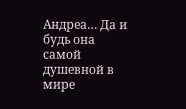Андреа… Да и будь она самой душевной в мире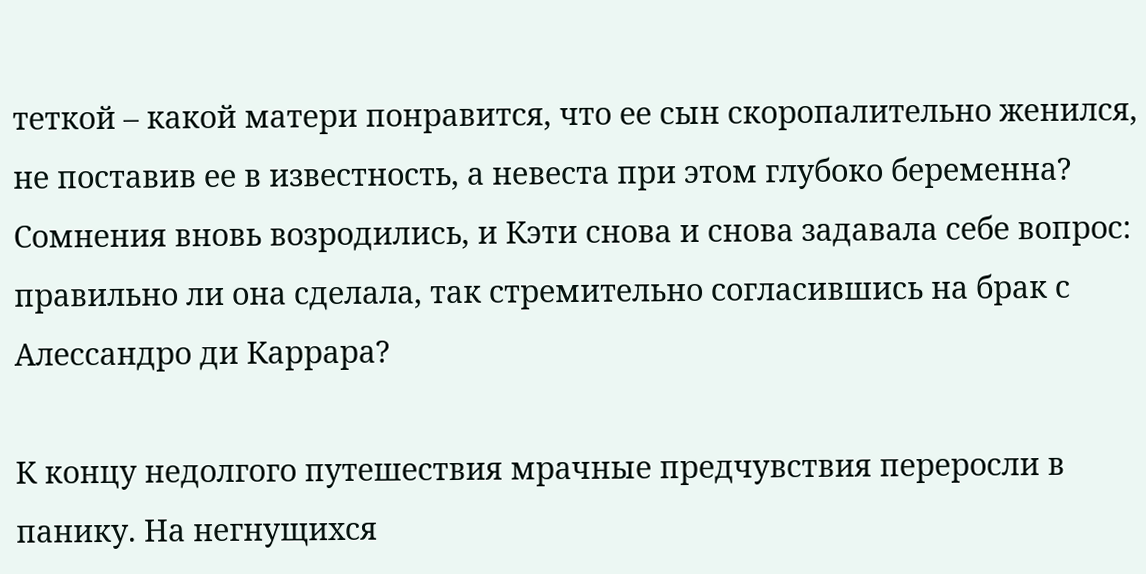теткой – какой матери понравится, что ее сын скоропалительно женился, не поставив ее в известность, а невеста при этом глубоко беременна? Сомнения вновь возродились, и Кэти снова и снова задавала себе вопрос: правильно ли она сделала, так стремительно согласившись на брак с Алессандро ди Каррара?

К концу недолгого путешествия мрачные предчувствия переросли в панику. На негнущихся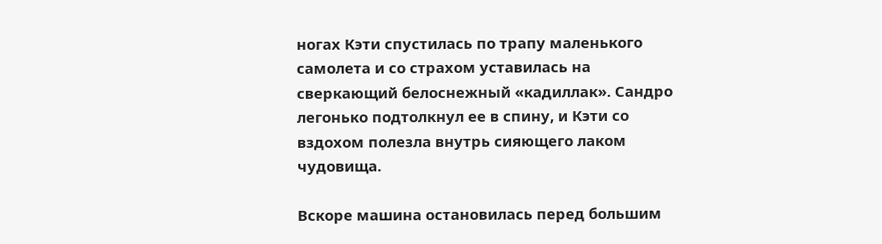ногах Кэти спустилась по трапу маленького самолета и со страхом уставилась на сверкающий белоснежный «кадиллак». Сандро легонько подтолкнул ее в спину, и Кэти со вздохом полезла внутрь сияющего лаком чудовища.

Вскоре машина остановилась перед большим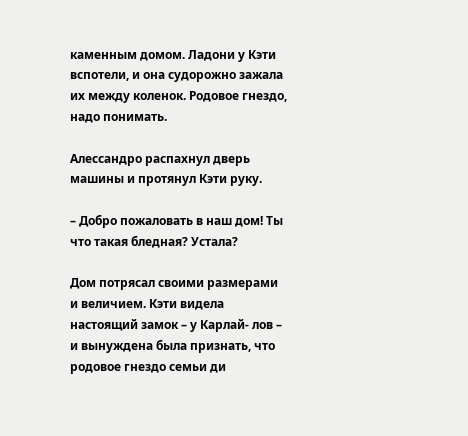каменным домом. Ладони у Кэти вспотели, и она судорожно зажала их между коленок. Родовое гнездо, надо понимать.

Алессандро распахнул дверь машины и протянул Кэти руку.

– Добро пожаловать в наш дом! Ты что такая бледная? Устала?

Дом потрясал своими размерами и величием. Кэти видела настоящий замок – у Карлай- лов – и вынуждена была признать, что родовое гнездо семьи ди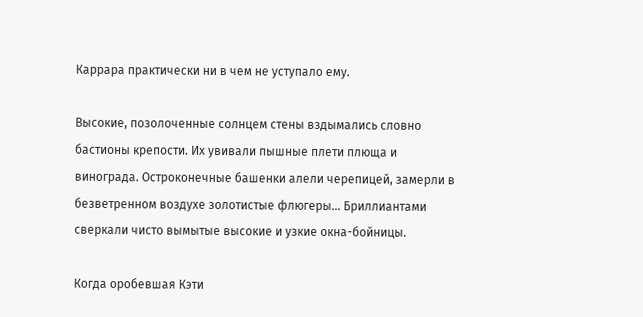Каррара практически ни в чем не уступало ему.

Высокие, позолоченные солнцем стены вздымались словно бастионы крепости. Их увивали пышные плети плюща и винограда. Остроконечные башенки алели черепицей, замерли в безветренном воздухе золотистые флюгеры… Бриллиантами сверкали чисто вымытые высокие и узкие окна-бойницы.

Когда оробевшая Кэти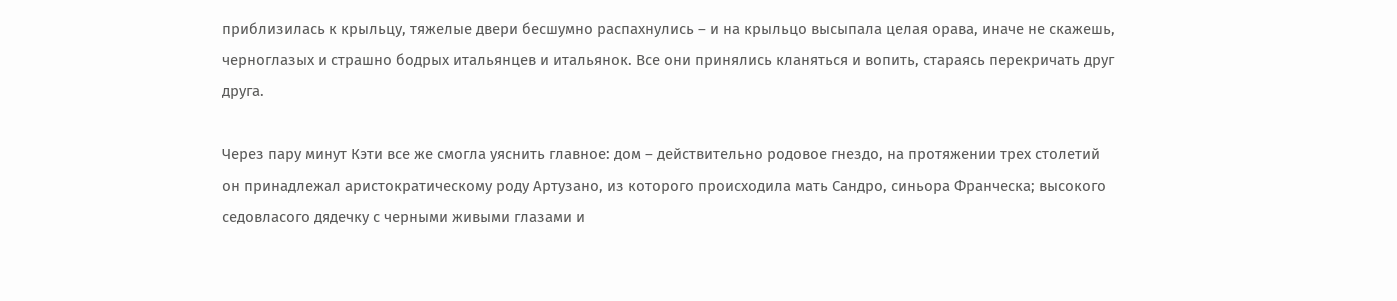приблизилась к крыльцу, тяжелые двери бесшумно распахнулись – и на крыльцо высыпала целая орава, иначе не скажешь, черноглазых и страшно бодрых итальянцев и итальянок. Все они принялись кланяться и вопить, стараясь перекричать друг друга.

Через пару минут Кэти все же смогла уяснить главное: дом – действительно родовое гнездо, на протяжении трех столетий он принадлежал аристократическому роду Артузано, из которого происходила мать Сандро, синьора Франческа; высокого седовласого дядечку с черными живыми глазами и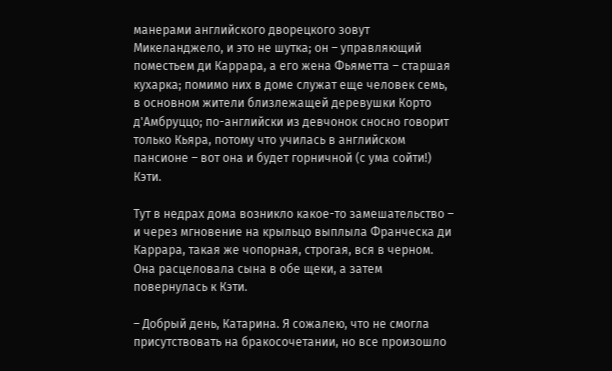манерами английского дворецкого зовут Микеланджело, и это не шутка; он – управляющий поместьем ди Каррара, а его жена Фьяметта – старшая кухарка; помимо них в доме служат еще человек семь, в основном жители близлежащей деревушки Корто д'Амбруццо; по-английски из девчонок сносно говорит только Кьяра, потому что училась в английском пансионе – вот она и будет горничной (с ума сойти!) Кэти.

Тут в недрах дома возникло какое-то замешательство – и через мгновение на крыльцо выплыла Франческа ди Каррара, такая же чопорная, строгая, вся в черном. Она расцеловала сына в обе щеки, а затем повернулась к Кэти.

– Добрый день, Катарина. Я сожалею, что не смогла присутствовать на бракосочетании, но все произошло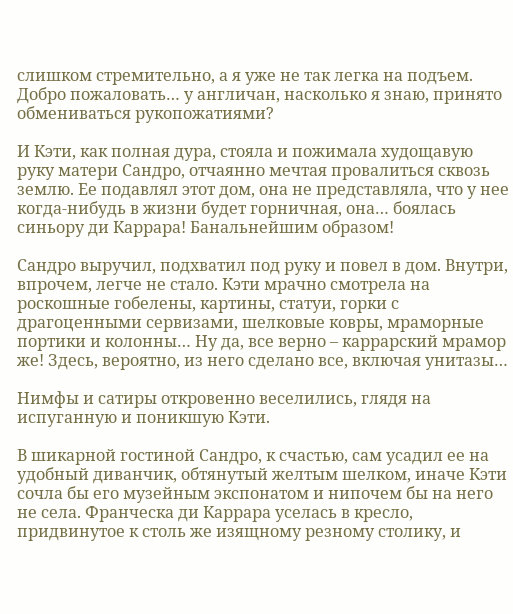слишком стремительно, а я уже не так легка на подъем. Добро пожаловать… у англичан, насколько я знаю, принято обмениваться рукопожатиями?

И Кэти, как полная дура, стояла и пожимала худощавую руку матери Сандро, отчаянно мечтая провалиться сквозь землю. Ее подавлял этот дом, она не представляла, что у нее когда-нибудь в жизни будет горничная, она… боялась синьору ди Каррара! Банальнейшим образом!

Сандро выручил, подхватил под руку и повел в дом. Внутри, впрочем, легче не стало. Кэти мрачно смотрела на роскошные гобелены, картины, статуи, горки с драгоценными сервизами, шелковые ковры, мраморные портики и колонны… Ну да, все верно – каррарский мрамор же! Здесь, вероятно, из него сделано все, включая унитазы…

Нимфы и сатиры откровенно веселились, глядя на испуганную и поникшую Кэти.

В шикарной гостиной Сандро, к счастью, сам усадил ее на удобный диванчик, обтянутый желтым шелком, иначе Кэти сочла бы его музейным экспонатом и нипочем бы на него не села. Франческа ди Каррара уселась в кресло, придвинутое к столь же изящному резному столику, и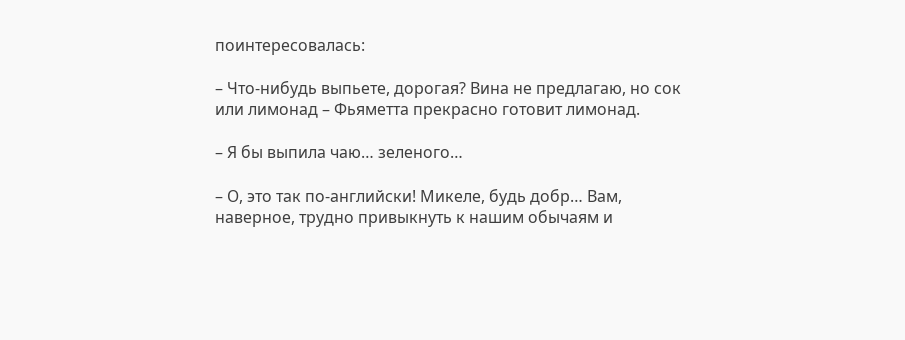поинтересовалась:

– Что-нибудь выпьете, дорогая? Вина не предлагаю, но сок или лимонад – Фьяметта прекрасно готовит лимонад.

– Я бы выпила чаю… зеленого…

– О, это так по-английски! Микеле, будь добр… Вам, наверное, трудно привыкнуть к нашим обычаям и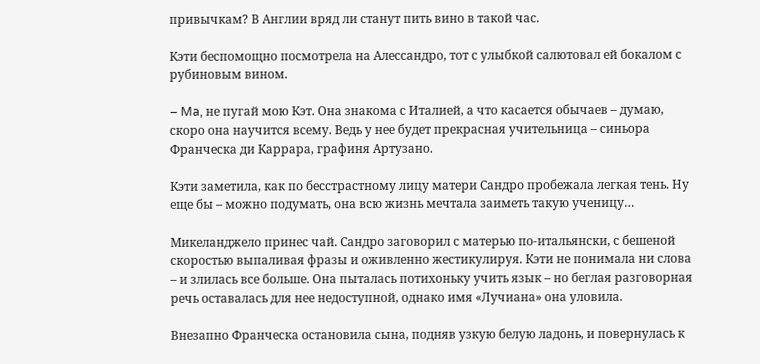привычкам? В Англии вряд ли станут пить вино в такой час.

Кэти беспомощно посмотрела на Алессандро, тот с улыбкой салютовал ей бокалом с рубиновым вином.

– Ma, не пугай мою Кэт. Она знакома с Италией, а что касается обычаев – думаю, скоро она научится всему. Ведь у нее будет прекрасная учительница – синьора Франческа ди Каррара, графиня Артузано.

Кэти заметила, как по бесстрастному лицу матери Сандро пробежала легкая тень. Ну еще бы – можно подумать, она всю жизнь мечтала заиметь такую ученицу…

Микеланджело принес чай. Сандро заговорил с матерью по-итальянски, с бешеной скоростью выпаливая фразы и оживленно жестикулируя. Кэти не понимала ни слова – и злилась все больше. Она пыталась потихоньку учить язык – но беглая разговорная речь оставалась для нее недоступной, однако имя «Лучиана» она уловила.

Внезапно Франческа остановила сына, подняв узкую белую ладонь, и повернулась к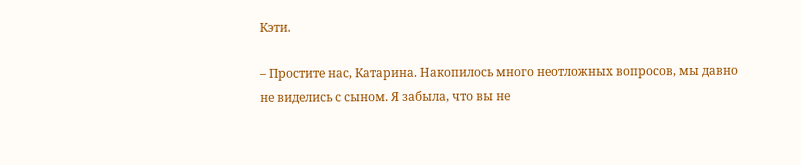Кэти.

– Простите нас, Катарина. Накопилось много неотложных вопросов, мы давно не виделись с сыном. Я забыла, что вы не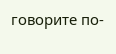говорите по-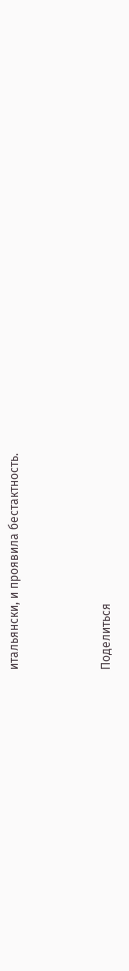итальянски, и проявила бестактность.



Поделиться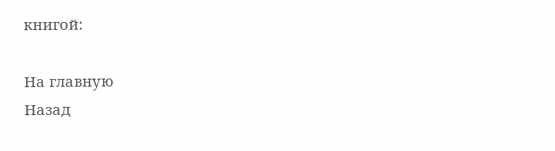книгой:

На главную
Назад